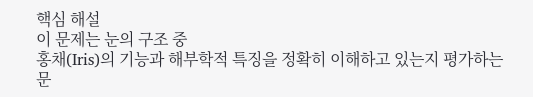핵심 해설
이 문제는 눈의 구조 중
홍채(Iris)의 기능과 해부학적 특징을 정확히 이해하고 있는지 평가하는 문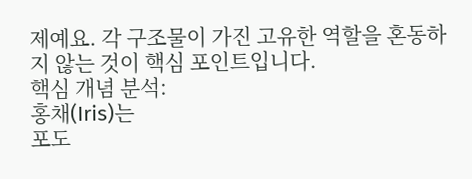제예요. 각 구조물이 가진 고유한 역할을 혼동하지 않는 것이 핵심 포인트입니다.
핵심 개념 분석:
홍채(Iris)는
포도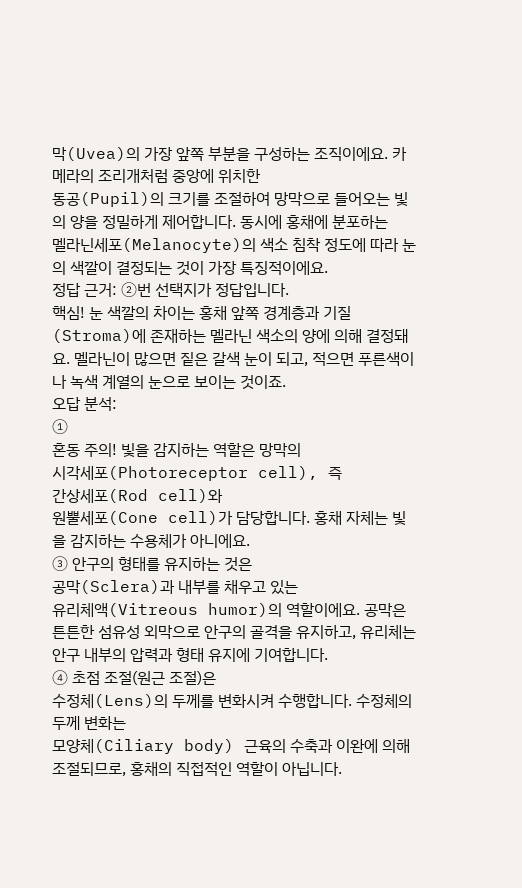막(Uvea)의 가장 앞쪽 부분을 구성하는 조직이에요. 카메라의 조리개처럼 중앙에 위치한
동공(Pupil)의 크기를 조절하여 망막으로 들어오는 빛의 양을 정밀하게 제어합니다. 동시에 홍채에 분포하는
멜라닌세포(Melanocyte)의 색소 침착 정도에 따라 눈의 색깔이 결정되는 것이 가장 특징적이에요.
정답 근거: ②번 선택지가 정답입니다.
핵심! 눈 색깔의 차이는 홍채 앞쪽 경계층과 기질(Stroma)에 존재하는 멜라닌 색소의 양에 의해 결정돼요. 멜라닌이 많으면 짙은 갈색 눈이 되고, 적으면 푸른색이나 녹색 계열의 눈으로 보이는 것이죠.
오답 분석:
①
혼동 주의! 빛을 감지하는 역할은 망막의
시각세포(Photoreceptor cell), 즉
간상세포(Rod cell)와
원뿔세포(Cone cell)가 담당합니다. 홍채 자체는 빛을 감지하는 수용체가 아니에요.
③ 안구의 형태를 유지하는 것은
공막(Sclera)과 내부를 채우고 있는
유리체액(Vitreous humor)의 역할이에요. 공막은 튼튼한 섬유성 외막으로 안구의 골격을 유지하고, 유리체는 안구 내부의 압력과 형태 유지에 기여합니다.
④ 초점 조절(원근 조절)은
수정체(Lens)의 두께를 변화시켜 수행합니다. 수정체의 두께 변화는
모양체(Ciliary body) 근육의 수축과 이완에 의해 조절되므로, 홍채의 직접적인 역할이 아닙니다.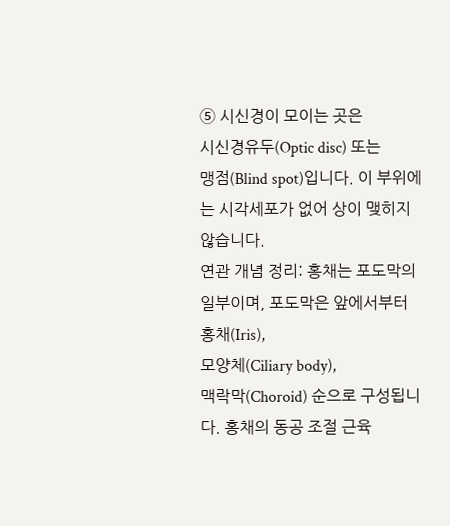⑤ 시신경이 모이는 곳은
시신경유두(Optic disc) 또는
맹점(Blind spot)입니다. 이 부위에는 시각세포가 없어 상이 맺히지 않습니다.
연관 개념 정리: 홍채는 포도막의 일부이며, 포도막은 앞에서부터
홍채(Iris),
모양체(Ciliary body),
맥락막(Choroid) 순으로 구성됩니다. 홍채의 동공 조절 근육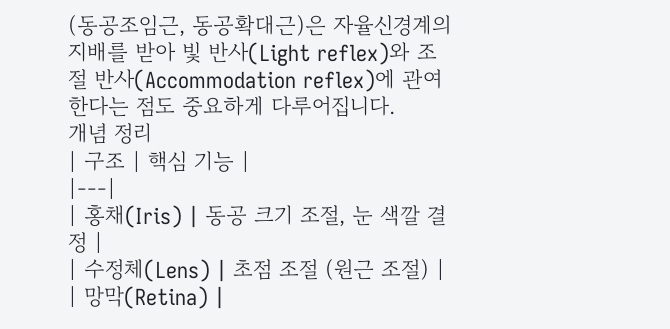(동공조임근, 동공확대근)은 자율신경계의 지배를 받아 빛 반사(Light reflex)와 조절 반사(Accommodation reflex)에 관여한다는 점도 중요하게 다루어집니다.
개념 정리
| 구조 | 핵심 기능 |
|---|
| 홍채(Iris) | 동공 크기 조절, 눈 색깔 결정 |
| 수정체(Lens) | 초점 조절 (원근 조절) |
| 망막(Retina) |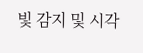빛 감지 및 시각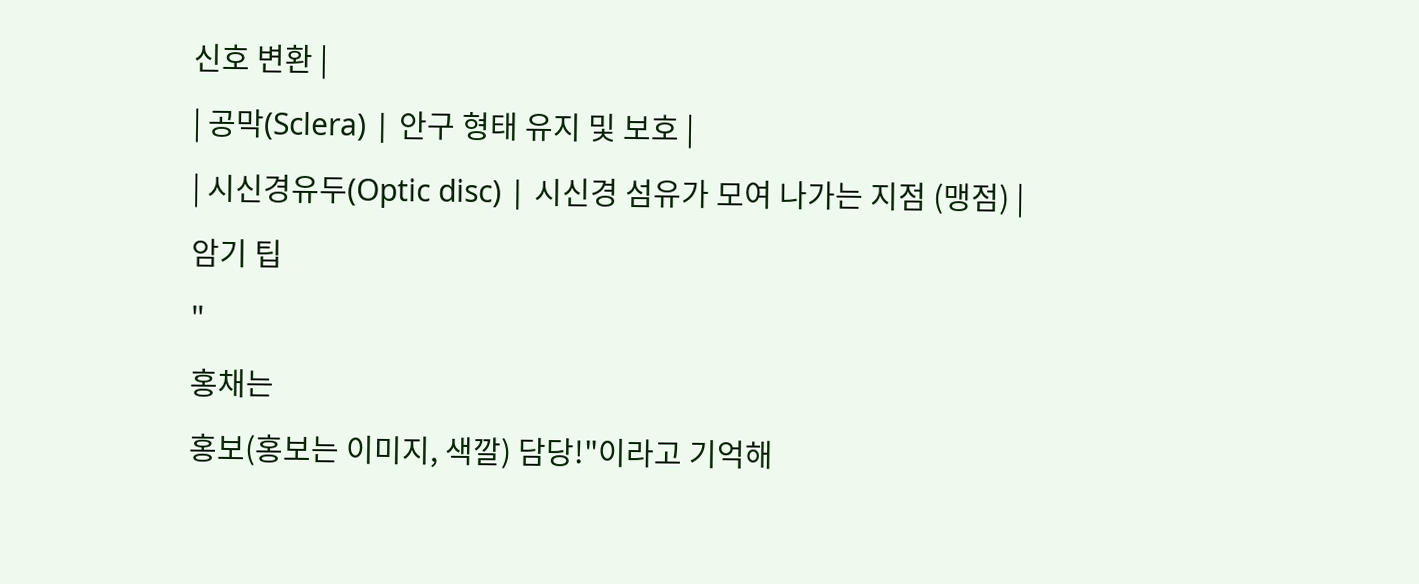신호 변환 |
| 공막(Sclera) | 안구 형태 유지 및 보호 |
| 시신경유두(Optic disc) | 시신경 섬유가 모여 나가는 지점 (맹점) |
암기 팁
"
홍채는
홍보(홍보는 이미지, 색깔) 담당!"이라고 기억해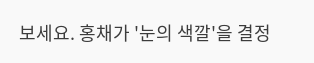보세요. 홍채가 '눈의 색깔'을 결정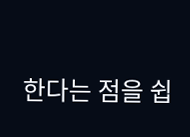한다는 점을 쉽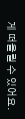게 떠올릴 수 있어요.